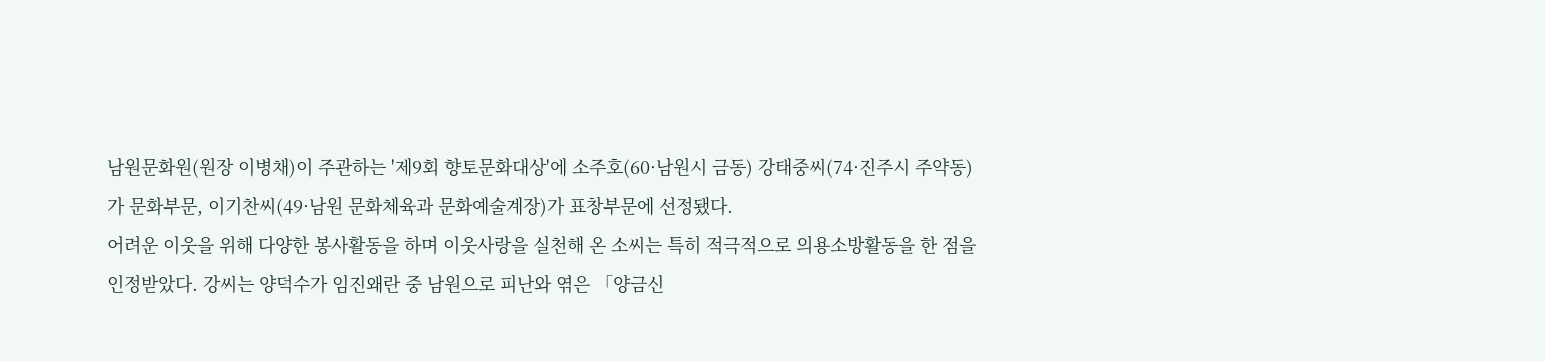남원문화원(원장 이병채)이 주관하는 '제9회 향토문화대상'에 소주호(60·남원시 금동) 강태중씨(74·진주시 주약동)가 문화부문, 이기찬씨(49·남원 문화체육과 문화예술계장)가 표창부문에 선정됐다.
어려운 이웃을 위해 다양한 봉사활동을 하며 이웃사랑을 실천해 온 소씨는 특히 적극적으로 의용소방활동을 한 점을 인정받았다. 강씨는 양덕수가 임진왜란 중 남원으로 피난와 엮은 「양금신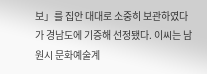보」를 집안 대대로 소중히 보관하였다가 경남도에 기증해 선정됐다. 이씨는 남원시 문화예술계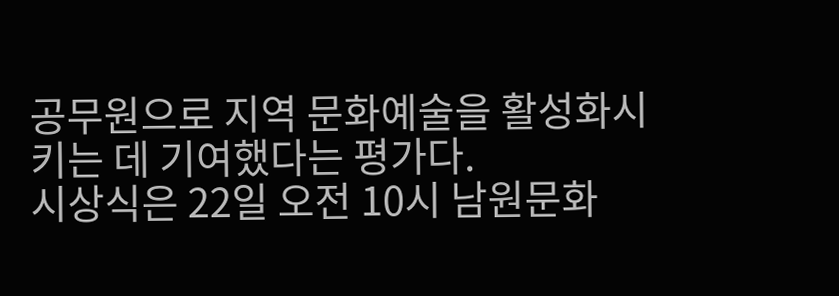공무원으로 지역 문화예술을 활성화시키는 데 기여했다는 평가다.
시상식은 22일 오전 10시 남원문화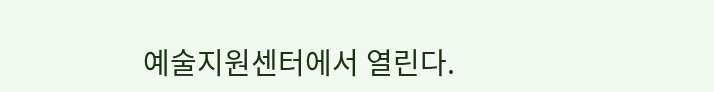예술지원센터에서 열린다.